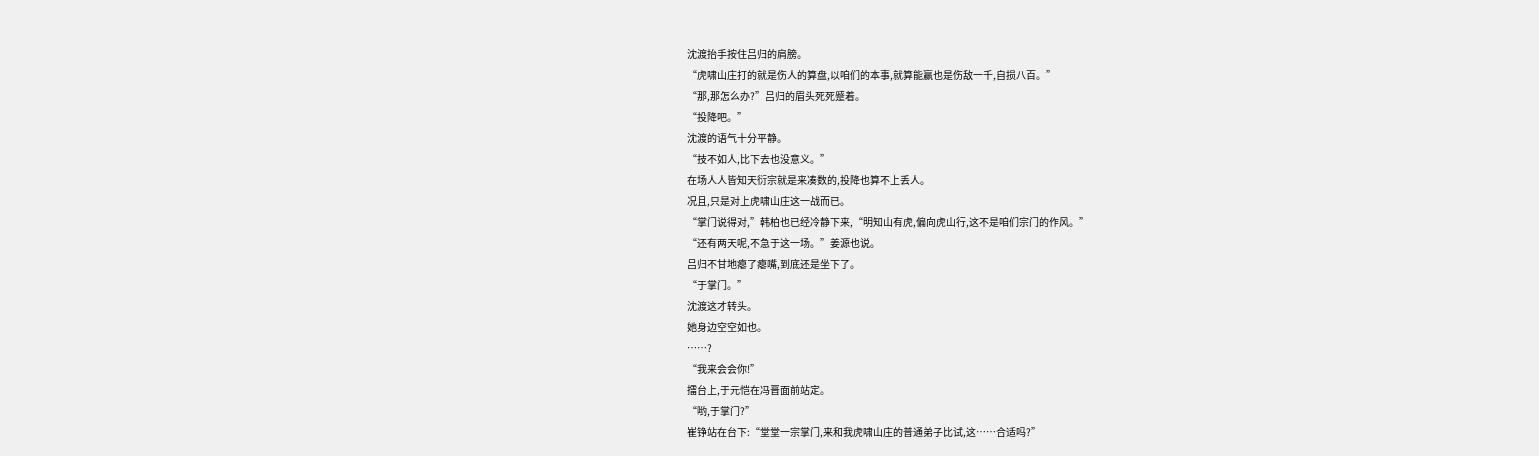沈渡抬手按住吕归的肩膀。
“虎啸山庄打的就是伤人的算盘,以咱们的本事,就算能赢也是伤敌一千,自损八百。”
“那,那怎么办?”吕归的眉头死死蹙着。
“投降吧。”
沈渡的语气十分平静。
“技不如人,比下去也没意义。”
在场人人皆知天衍宗就是来凑数的,投降也算不上丢人。
况且,只是对上虎啸山庄这一战而已。
“掌门说得对,”韩柏也已经冷静下来,“明知山有虎,偏向虎山行,这不是咱们宗门的作风。”
“还有两天呢,不急于这一场。”姜源也说。
吕归不甘地瘪了瘪嘴,到底还是坐下了。
“于掌门。”
沈渡这才转头。
她身边空空如也。
……?
“我来会会你!”
擂台上,于元恺在冯晋面前站定。
“哟,于掌门?”
崔铮站在台下:“堂堂一宗掌门,来和我虎啸山庄的普通弟子比试,这……合适吗?”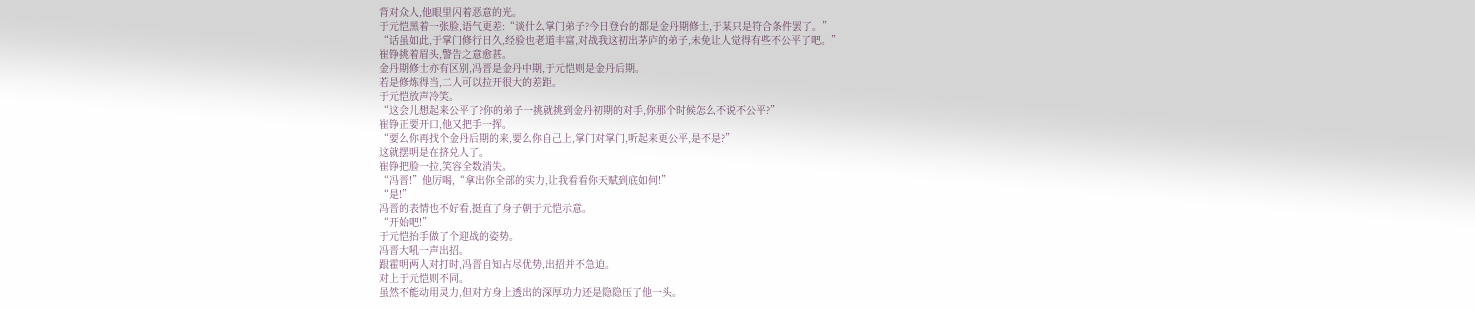背对众人,他眼里闪着恶意的光。
于元恺黑着一张脸,语气更差:“谈什么掌门弟子?今日登台的都是金丹期修士,于某只是符合条件罢了。”
“话虽如此,于掌门修行日久,经验也老道丰富,对战我这初出茅庐的弟子,未免让人觉得有些不公平了吧。”
崔铮挑着眉头,警告之意愈甚。
金丹期修士亦有区别,冯晋是金丹中期,于元恺则是金丹后期。
若是修炼得当,二人可以拉开很大的差距。
于元恺放声冷笑。
“这会儿想起来公平了?你的弟子一挑就挑到金丹初期的对手,你那个时候怎么不说不公平?”
崔铮正要开口,他又把手一挥。
“要么你再找个金丹后期的来,要么你自己上,掌门对掌门,听起来更公平,是不是?”
这就摆明是在挤兑人了。
崔铮把脸一拉,笑容全数消失。
“冯晋!”他厉喝,“拿出你全部的实力,让我看看你天赋到底如何!”
“是!”
冯晋的表情也不好看,挺直了身子朝于元恺示意。
“开始吧!”
于元恺抬手做了个迎战的姿势。
冯晋大吼一声出招。
跟霍明两人对打时,冯晋自知占尽优势,出招并不急迫。
对上于元恺则不同。
虽然不能动用灵力,但对方身上透出的深厚功力还是隐隐压了他一头。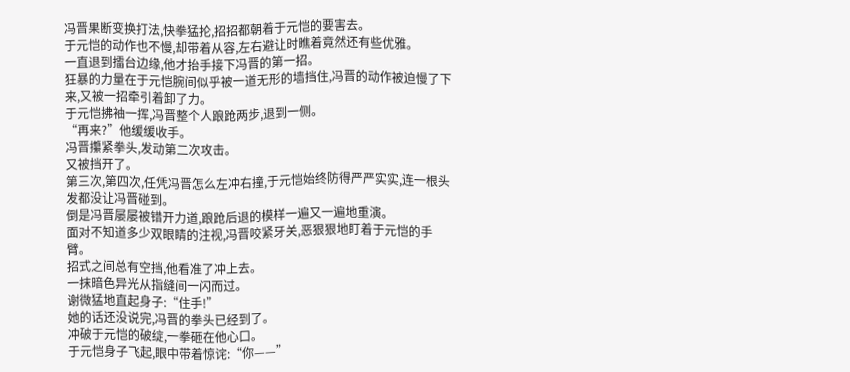冯晋果断变换打法,快拳猛抡,招招都朝着于元恺的要害去。
于元恺的动作也不慢,却带着从容,左右避让时瞧着竟然还有些优雅。
一直退到擂台边缘,他才抬手接下冯晋的第一招。
狂暴的力量在于元恺腕间似乎被一道无形的墙挡住,冯晋的动作被迫慢了下来,又被一招牵引着卸了力。
于元恺拂袖一挥,冯晋整个人踉跄两步,退到一侧。
“再来?”他缓缓收手。
冯晋攥紧拳头,发动第二次攻击。
又被挡开了。
第三次,第四次,任凭冯晋怎么左冲右撞,于元恺始终防得严严实实,连一根头发都没让冯晋碰到。
倒是冯晋屡屡被错开力道,踉跄后退的模样一遍又一遍地重演。
面对不知道多少双眼睛的注视,冯晋咬紧牙关,恶狠狠地盯着于元恺的手臂。
招式之间总有空挡,他看准了冲上去。
一抹暗色异光从指缝间一闪而过。
谢微猛地直起身子:“住手!”
她的话还没说完,冯晋的拳头已经到了。
冲破于元恺的破绽,一拳砸在他心口。
于元恺身子飞起,眼中带着惊诧:“你——”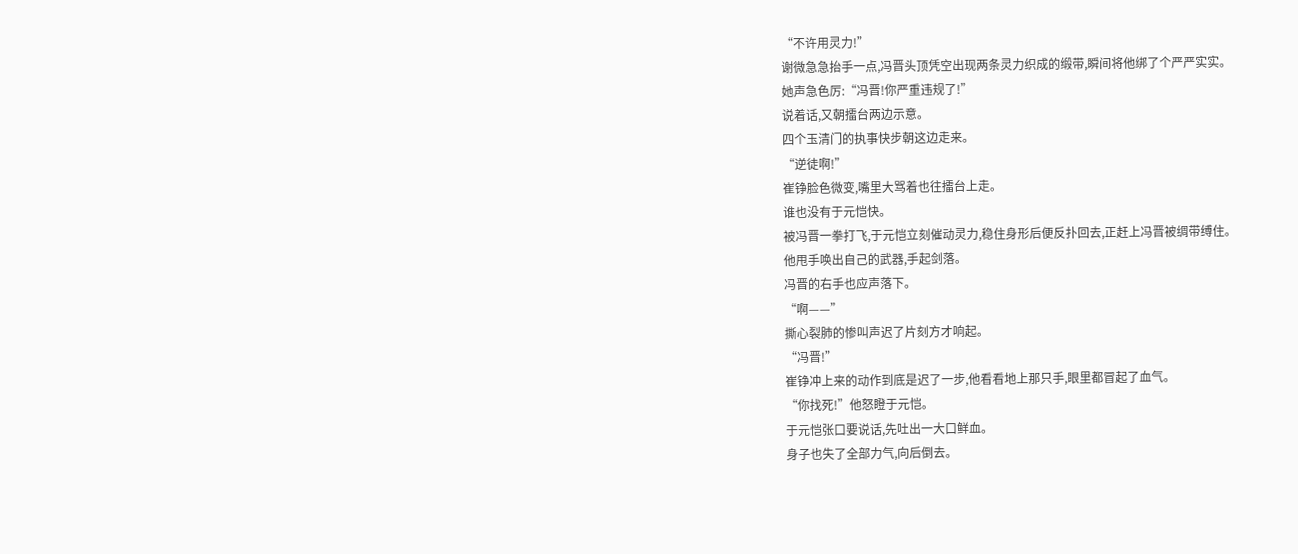“不许用灵力!”
谢微急急抬手一点,冯晋头顶凭空出现两条灵力织成的缎带,瞬间将他绑了个严严实实。
她声急色厉:“冯晋!你严重违规了!”
说着话,又朝擂台两边示意。
四个玉清门的执事快步朝这边走来。
“逆徒啊!”
崔铮脸色微变,嘴里大骂着也往擂台上走。
谁也没有于元恺快。
被冯晋一拳打飞,于元恺立刻催动灵力,稳住身形后便反扑回去,正赶上冯晋被绸带缚住。
他甩手唤出自己的武器,手起剑落。
冯晋的右手也应声落下。
“啊——”
撕心裂肺的惨叫声迟了片刻方才响起。
“冯晋!”
崔铮冲上来的动作到底是迟了一步,他看看地上那只手,眼里都冒起了血气。
“你找死!”他怒瞪于元恺。
于元恺张口要说话,先吐出一大口鲜血。
身子也失了全部力气,向后倒去。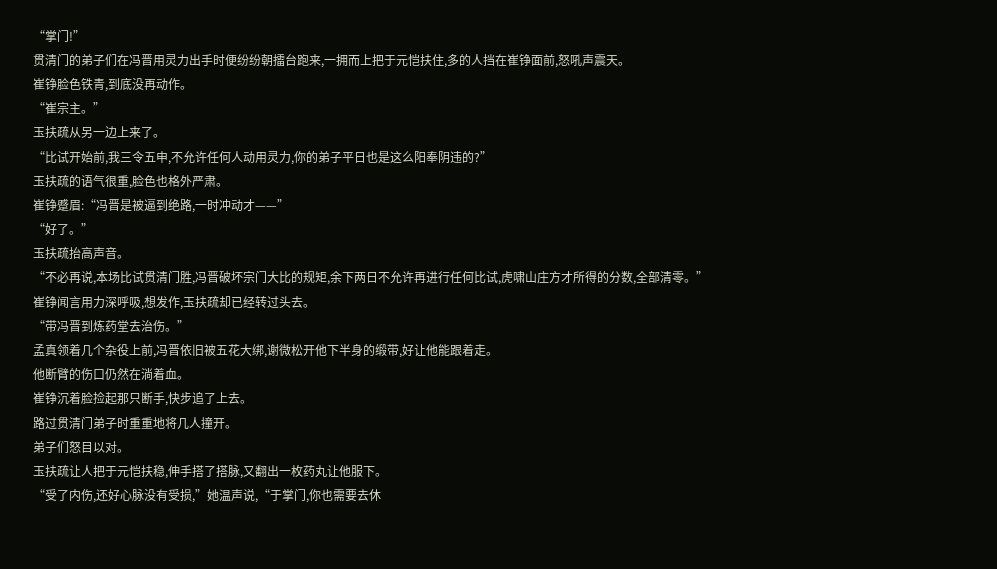“掌门!”
贯清门的弟子们在冯晋用灵力出手时便纷纷朝擂台跑来,一拥而上把于元恺扶住,多的人挡在崔铮面前,怒吼声震天。
崔铮脸色铁青,到底没再动作。
“崔宗主。”
玉扶疏从另一边上来了。
“比试开始前,我三令五申,不允许任何人动用灵力,你的弟子平日也是这么阳奉阴违的?”
玉扶疏的语气很重,脸色也格外严肃。
崔铮蹙眉:“冯晋是被逼到绝路,一时冲动才——”
“好了。”
玉扶疏抬高声音。
“不必再说,本场比试贯清门胜,冯晋破坏宗门大比的规矩,余下两日不允许再进行任何比试,虎啸山庄方才所得的分数,全部清零。”
崔铮闻言用力深呼吸,想发作,玉扶疏却已经转过头去。
“带冯晋到炼药堂去治伤。”
孟真领着几个杂役上前,冯晋依旧被五花大绑,谢微松开他下半身的缎带,好让他能跟着走。
他断臂的伤口仍然在淌着血。
崔铮沉着脸捡起那只断手,快步追了上去。
路过贯清门弟子时重重地将几人撞开。
弟子们怒目以对。
玉扶疏让人把于元恺扶稳,伸手搭了搭脉,又翻出一枚药丸让他服下。
“受了内伤,还好心脉没有受损,”她温声说,“于掌门,你也需要去休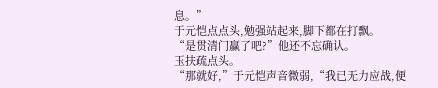息。”
于元恺点点头,勉强站起来,脚下都在打飘。
“是贯清门赢了吧?”他还不忘确认。
玉扶疏点头。
“那就好,”于元恺声音微弱,“我已无力应战,便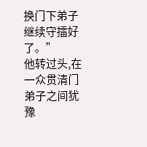换门下弟子继续守擂好了。”
他转过头,在一众贯清门弟子之间犹豫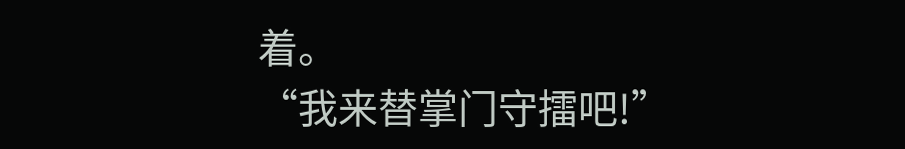着。
“我来替掌门守擂吧!”